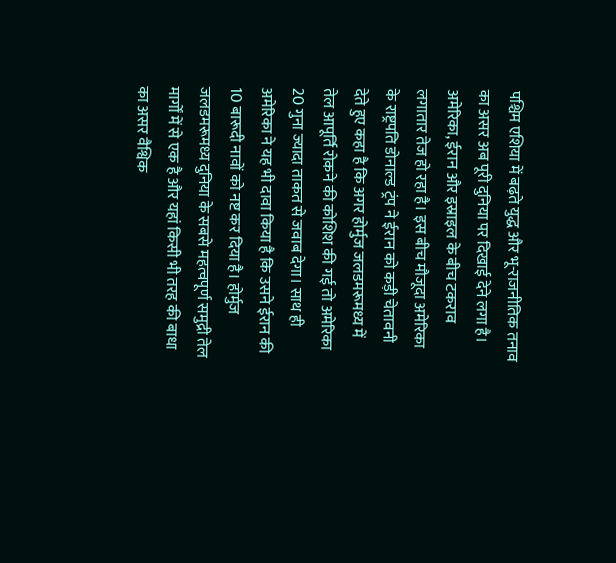पश्चिम एशिया में बढ़ते युद्ध और भू-राजनीतिक तनाव का असर अब पूरी दुनिया पर दिखाई देने लगा है। अमेरिका, ईरान और इस्राइल के बीच टकराव लगातार तेज हो रहा है। इस बीच मौजूदा अमेरिका के राष्ट्रपति डोनाल्ड ट्रंप ने ईरान को कड़ी चेतावनी देते हुए कहा है कि अगर होर्मुज जलडमरूमध्य में तेल आपूर्ति रोकने की कोशिश की गई तो अमेरिका 20 गुना ज्यादा ताकत से जवाब देगा। साथ ही अमेरिका ने यह भी दावा किया है कि उसने ईरान की 10 बारूदी नावों को नष्ट कर दिया है। होर्मुज जलडमरूमध्य दुनिया के सबसे महत्वपूर्ण समुद्री तेल मार्गों में से एक है और यहां किसी भी तरह की बाधा का असर वैश्विक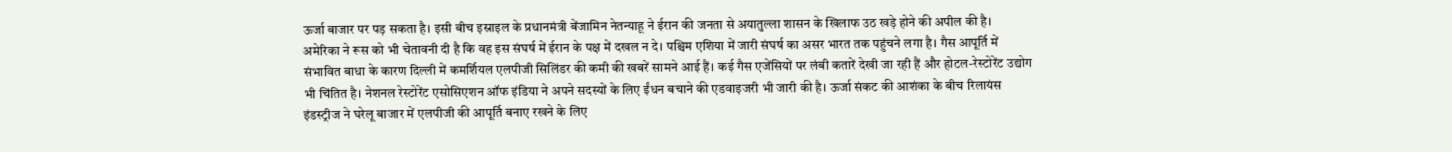ऊर्जा बाजार पर पड़ सकता है। इसी बीच इस्राइल के प्रधानमंत्री बेंजामिन नेतन्याहू ने ईरान की जनता से अयातुल्ला शासन के खिलाफ उठ खड़े होने की अपील की है।
अमेरिका ने रूस को भी चेतावनी दी है कि वह इस संघर्ष में ईरान के पक्ष में दखल न दे। पश्चिम एशिया में जारी संघर्ष का असर भारत तक पहुंचने लगा है। गैस आपूर्ति में संभावित बाधा के कारण दिल्ली में कमर्शियल एलपीजी सिलिंडर की कमी की खबरें सामने आई हैं। कई गैस एजेंसियों पर लंबी कतारें देखी जा रही हैं और होटल-रेस्टोरेंट उद्योग भी चिंतित है। नेशनल रेस्टोरेंट एसोसिएशन ऑफ इंडिया ने अपने सदस्यों के लिए ईंधन बचाने की एडवाइजरी भी जारी की है। ऊर्जा संकट की आशंका के बीच रिलायंस इंडस्ट्रीज ने घरेलू बाजार में एलपीजी की आपूर्ति बनाए रखने के लिए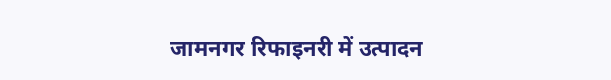जामनगर रिफाइनरी में उत्पादन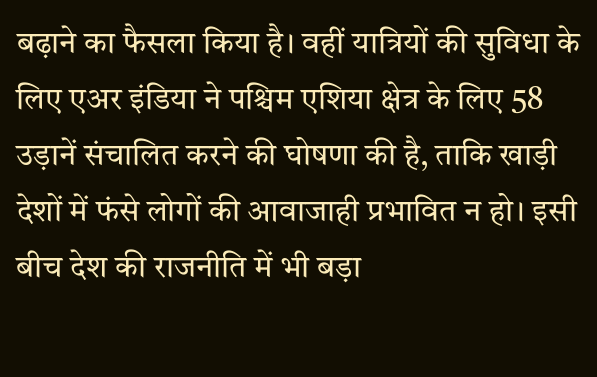बढ़ाने का फैसला किया है। वहीं यात्रियों की सुविधा के लिए एअर इंडिया ने पश्चिम एशिया क्षेत्र के लिए 58 उड़ानें संचालित करने की घोषणा की है, ताकि खाड़ी देशों में फंसे लोगों की आवाजाही प्रभावित न हो। इसी बीच देश की राजनीति में भी बड़ा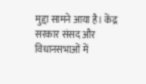मुद्दा सामने आया है। केंद्र सरकार संसद और विधानसभाओं में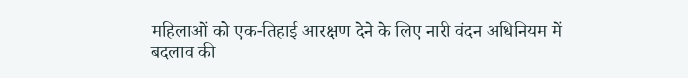महिलाओं को एक-तिहाई आरक्षण देने के लिए नारी वंदन अधिनियम में बदलाव की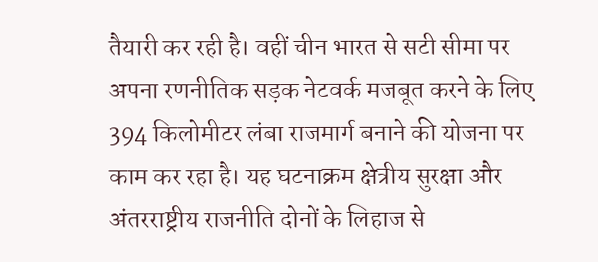तैयारी कर रही है। वहीं चीन भारत से सटी सीमा पर अपना रणनीतिक सड़क नेटवर्क मजबूत करने के लिए 394 किलोमीटर लंबा राजमार्ग बनाने की योजना पर काम कर रहा है। यह घटनाक्रम क्षेत्रीय सुरक्षा और अंतरराष्ट्रीय राजनीति दोनों के लिहाज से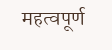महत्वपूर्ण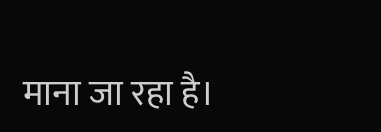माना जा रहा है।